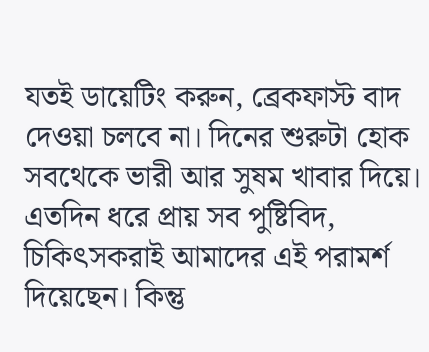যতই ডায়েটিং করুন, ব্রেকফাস্ট বাদ দেওয়া চলবে না। দিনের শুরুটা হোক সবথেকে ভারী আর সুষম খাবার দিয়ে। এতদিন ধরে প্রায় সব পুষ্টিবিদ, চিকিৎসকরাই আমাদের এই পরামর্শ দিয়েছেন। কিন্তু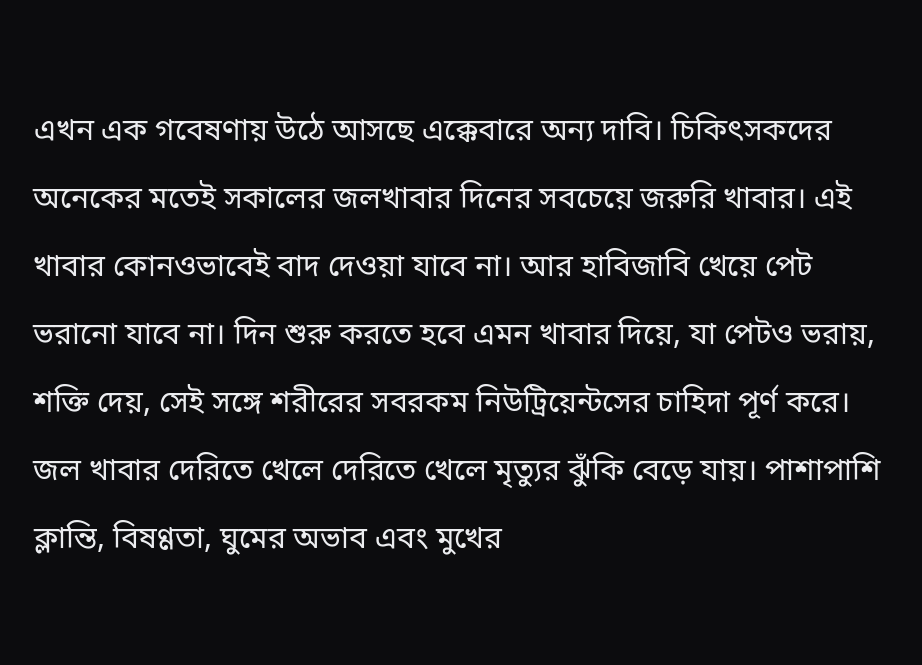এখন এক গবেষণায় উঠে আসছে এক্কেবারে অন্য দাবি। চিকিৎসকদের অনেকের মতেই সকালের জলখাবার দিনের সবচেয়ে জরুরি খাবার। এই খাবার কোনওভাবেই বাদ দেওয়া যাবে না। আর হাবিজাবি খেয়ে পেট ভরানো যাবে না। দিন শুরু করতে হবে এমন খাবার দিয়ে, যা পেটও ভরায়, শক্তি দেয়, সেই সঙ্গে শরীরের সবরকম নিউট্রিয়েন্টসের চাহিদা পূর্ণ করে।
জল খাবার দেরিতে খেলে দেরিতে খেলে মৃত্যুর ঝুঁকি বেড়ে যায়। পাশাপাশি ক্লান্তি, বিষণ্ণতা, ঘুমের অভাব এবং মুখের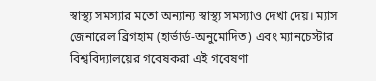স্বাস্থ্য সমস্যার মতো অন্যান্য স্বাস্থ্য সমস্যাও দেখা দেয়। ম্যাস জেনারেল ব্রিগহাম (হার্ভার্ড-অনুমোদিত) এবং ম্যানচেস্টার বিশ্ববিদ্যালয়ের গবেষকরা এই গবেষণা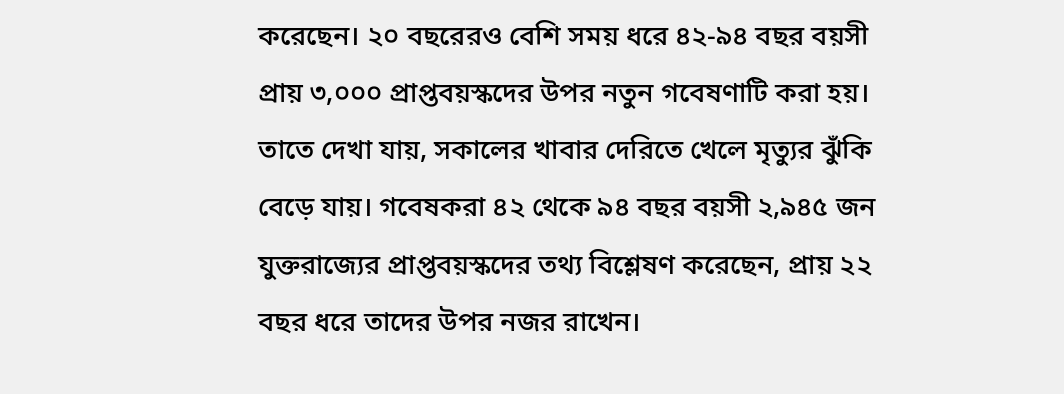করেছেন। ২০ বছরেরও বেশি সময় ধরে ৪২-৯৪ বছর বয়সী প্রায় ৩,০০০ প্রাপ্তবয়স্কদের উপর নতুন গবেষণাটি করা হয়। তাতে দেখা যায়, সকালের খাবার দেরিতে খেলে মৃত্যুর ঝুঁকি বেড়ে যায়। গবেষকরা ৪২ থেকে ৯৪ বছর বয়সী ২,৯৪৫ জন যুক্তরাজ্যের প্রাপ্তবয়স্কদের তথ্য বিশ্লেষণ করেছেন, প্রায় ২২ বছর ধরে তাদের উপর নজর রাখেন।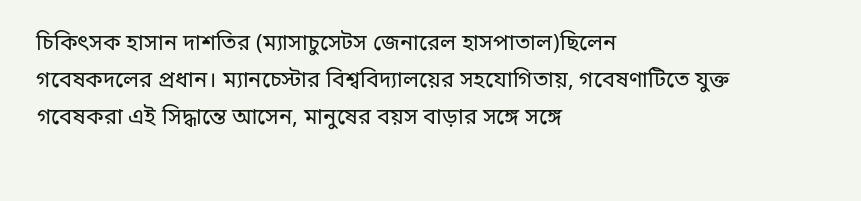চিকিৎসক হাসান দাশতির (ম্যাসাচুসেটস জেনারেল হাসপাতাল)ছিলেন গবেষকদলের প্রধান। ম্যানচেস্টার বিশ্ববিদ্যালয়ের সহযোগিতায়, গবেষণাটিতে যুক্ত গবেষকরা এই সিদ্ধান্তে আসেন, মানুষের বয়স বাড়ার সঙ্গে সঙ্গে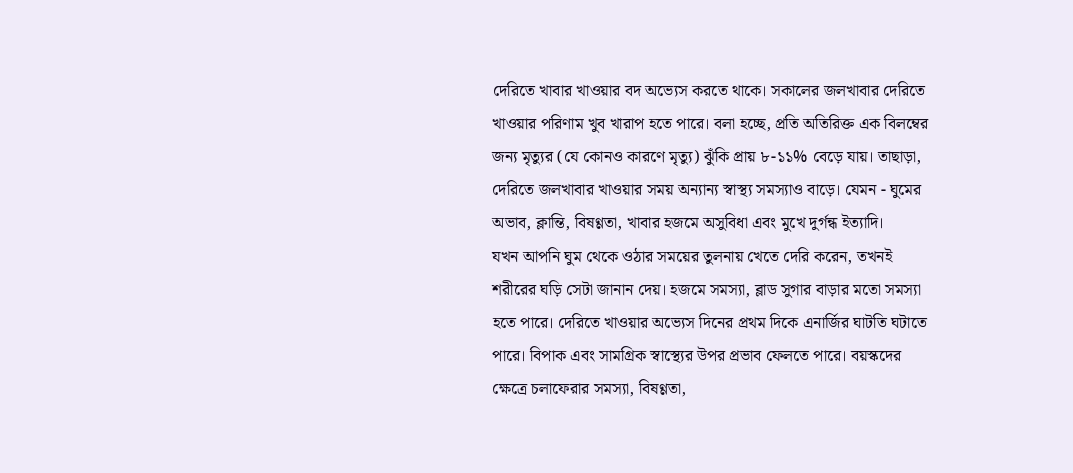দেরিতে খাবার খাওয়ার বদ অভ্যেস করতে থাকে। সকালের জলখাবার দেরিতে খাওয়ার পরিণাম খুব খারাপ হতে পারে। বলা হচ্ছে, প্রতি অতিরিক্ত এক বিলম্বের জন্য মৃত্যুর (যে কোনও কারণে মৃত্যু) ঝুঁকি প্রায় ৮-১১% বেড়ে যায়। তাছাড়া, দেরিতে জলখাবার খাওয়ার সময় অন্যান্য স্বাস্থ্য সমস্যাও বাড়ে। যেমন - ঘুমের অভাব, ক্লান্তি, বিষণ্ণতা, খাবার হজমে অসুবিধা এবং মুখে দুর্গন্ধ ইত্যাদি।
যখন আপনি ঘুম থেকে ওঠার সময়ের তুলনায় খেতে দেরি করেন, তখনই শরীরের ঘড়ি সেটা জানান দেয়। হজমে সমস্যা, ব্লাড সুগার বাড়ার মতো সমস্যা হতে পারে। দেরিতে খাওয়ার অভ্যেস দিনের প্রথম দিকে এনার্জির ঘাটতি ঘটাতে পারে। বিপাক এবং সামগ্রিক স্বাস্থ্যের উপর প্রভাব ফেলতে পারে। বয়স্কদের ক্ষেত্রে চলাফেরার সমস্যা, বিষণ্ণতা,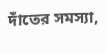দাঁতের সমস্যা,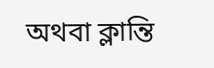অথবা ক্লান্তি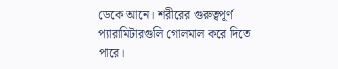ডেকে আনে। শরীরের গুরুত্বপূর্ণ প্যারামিটারগুলি গোলমাল করে দিতে পারে।